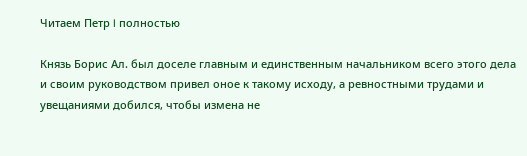Читаем Петр I полностью

Князь Борис Ал. был доселе главным и единственным начальником всего этого дела и своим руководством привел оное к такому исходу, а ревностными трудами и увещаниями добился, чтобы измена не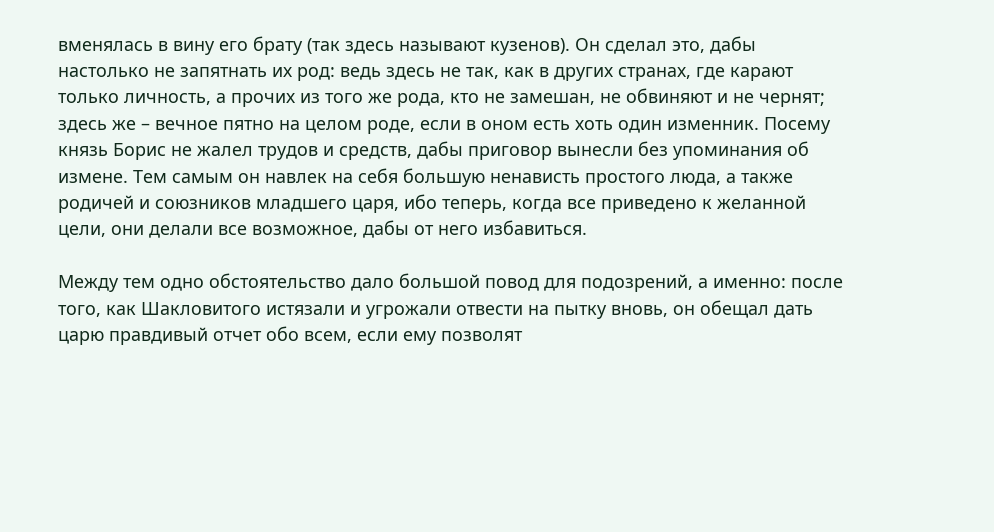вменялась в вину его брату (так здесь называют кузенов). Он сделал это, дабы настолько не запятнать их род: ведь здесь не так, как в других странах, где карают только личность, а прочих из того же рода, кто не замешан, не обвиняют и не чернят; здесь же – вечное пятно на целом роде, если в оном есть хоть один изменник. Посему князь Борис не жалел трудов и средств, дабы приговор вынесли без упоминания об измене. Тем самым он навлек на себя большую ненависть простого люда, а также родичей и союзников младшего царя, ибо теперь, когда все приведено к желанной цели, они делали все возможное, дабы от него избавиться.

Между тем одно обстоятельство дало большой повод для подозрений, а именно: после того, как Шакловитого истязали и угрожали отвести на пытку вновь, он обещал дать царю правдивый отчет обо всем, если ему позволят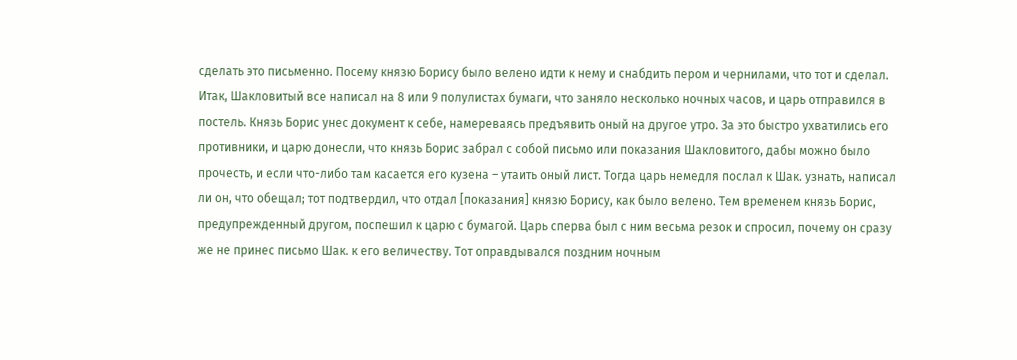сделать это письменно. Посему князю Борису было велено идти к нему и снабдить пером и чернилами, что тот и сделал. Итак, Шакловитый все написал на 8 или 9 полулистах бумаги, что заняло несколько ночных часов, и царь отправился в постель. Князь Борис унес документ к себе, намереваясь предъявить оный на другое утро. За это быстро ухватились его противники, и царю донесли, что князь Борис забрал с собой письмо или показания Шакловитого, дабы можно было прочесть, и если что-либо там касается его кузена – утаить оный лист. Тогда царь немедля послал к Шак. узнать, написал ли он, что обещал; тот подтвердил, что отдал [показания] князю Борису, как было велено. Тем временем князь Борис, предупрежденный другом, поспешил к царю с бумагой. Царь сперва был с ним весьма резок и спросил, почему он сразу же не принес письмо Шак. к его величеству. Тот оправдывался поздним ночным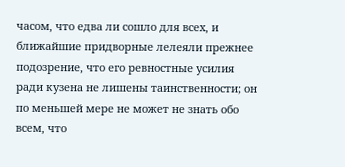часом, что едва ли сошло для всех, и ближайшие придворные лелеяли прежнее подозрение, что его ревностные усилия ради кузена не лишены таинственности; он по меньшей мере не может не знать обо всем, что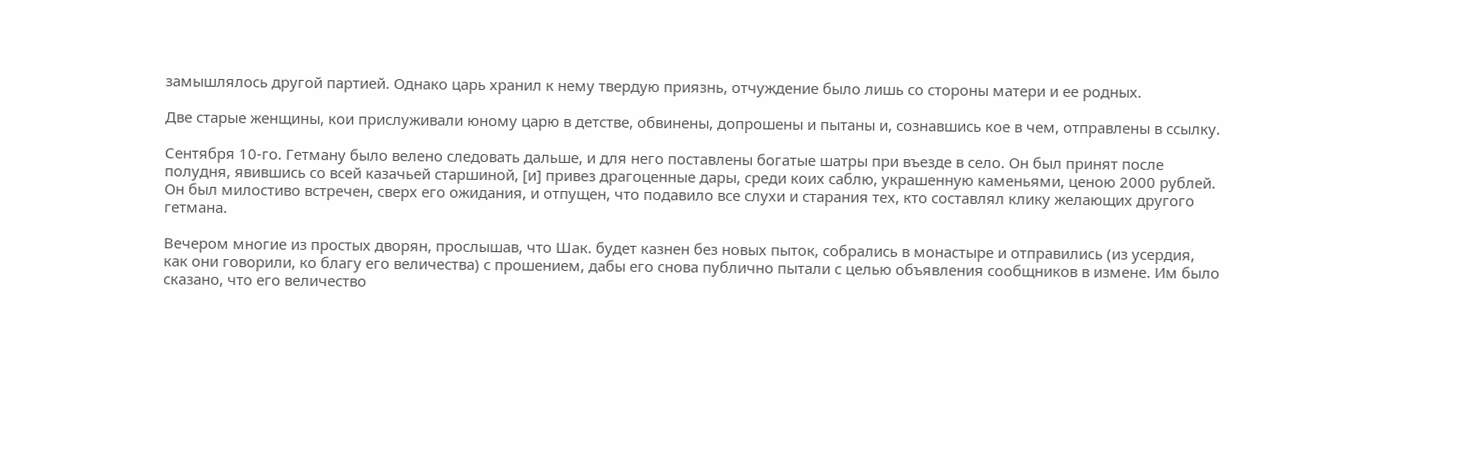замышлялось другой партией. Однако царь хранил к нему твердую приязнь, отчуждение было лишь со стороны матери и ее родных.

Две старые женщины, кои прислуживали юному царю в детстве, обвинены, допрошены и пытаны и, сознавшись кое в чем, отправлены в ссылку.

Сентября 10-го. Гетману было велено следовать дальше, и для него поставлены богатые шатры при въезде в село. Он был принят после полудня, явившись со всей казачьей старшиной, [и] привез драгоценные дары, среди коих саблю, украшенную каменьями, ценою 2000 рублей. Он был милостиво встречен, сверх его ожидания, и отпущен, что подавило все слухи и старания тех, кто составлял клику желающих другого гетмана.

Вечером многие из простых дворян, прослышав, что Шак. будет казнен без новых пыток, собрались в монастыре и отправились (из усердия, как они говорили, ко благу его величества) с прошением, дабы его снова публично пытали с целью объявления сообщников в измене. Им было сказано, что его величество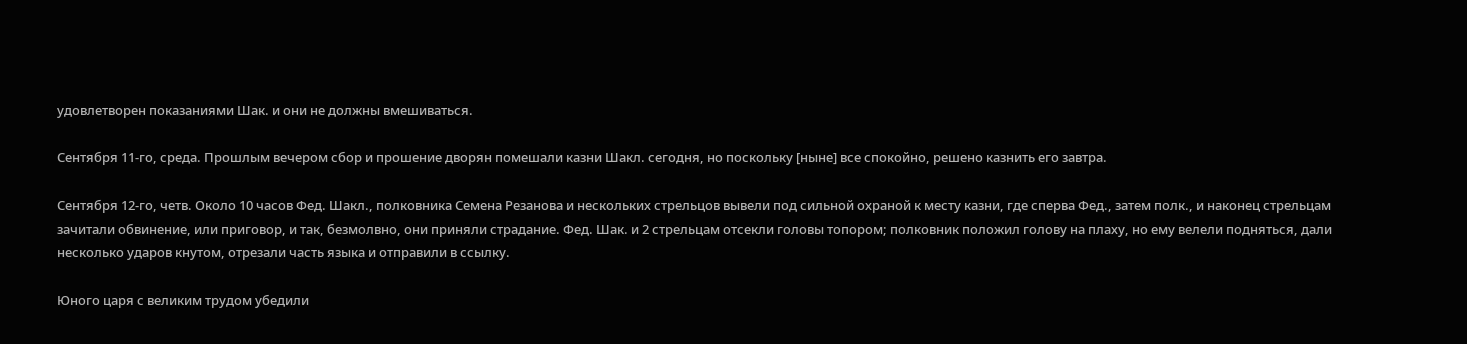удовлетворен показаниями Шак. и они не должны вмешиваться.

Сентября 11-го, среда. Прошлым вечером сбор и прошение дворян помешали казни Шакл. сегодня, но поскольку [ныне] все спокойно, решено казнить его завтра.

Сентября 12-го, четв. Около 10 часов Фед. Шакл., полковника Семена Резанова и нескольких стрельцов вывели под сильной охраной к месту казни, где сперва Фед., затем полк., и наконец стрельцам зачитали обвинение, или приговор, и так, безмолвно, они приняли страдание. Фед. Шак. и 2 стрельцам отсекли головы топором; полковник положил голову на плаху, но ему велели подняться, дали несколько ударов кнутом, отрезали часть языка и отправили в ссылку.

Юного царя с великим трудом убедили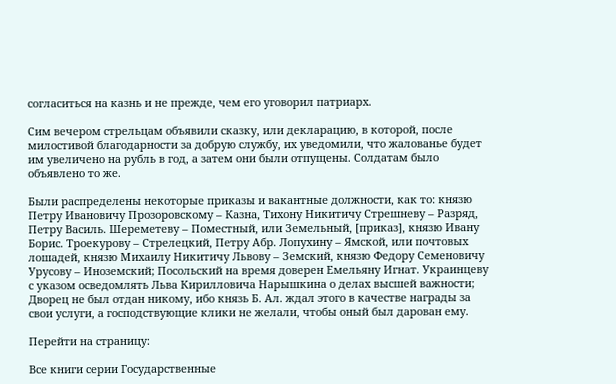согласиться на казнь и не прежде, чем его уговорил патриарх.

Сим вечером стрельцам объявили сказку, или декларацию, в которой, после милостивой благодарности за добрую службу, их уведомили, что жалованье будет им увеличено на рубль в год, а затем они были отпущены. Солдатам было объявлено то же.

Были распределены некоторые приказы и вакантные должности, как то: князю Петру Ивановичу Прозоровскому – Казна, Тихону Никитичу Стрешневу – Разряд, Петру Василь. Шереметеву – Поместный, или Земельный, [приказ], князю Ивану Борис. Троекурову – Стрелецкий, Петру Абр. Лопухину – Ямской, или почтовых лошадей, князю Михаилу Никитичу Львову – Земский, князю Федору Семеновичу Урусову – Иноземский; Посольский на время доверен Емельяну Игнат. Украинцеву с указом осведомлять Льва Кирилловича Нарышкина о делах высшей важности; Дворец не был отдан никому, ибо князь Б. Ал. ждал этого в качестве награды за свои услуги, а господствующие клики не желали, чтобы оный был дарован ему.

Перейти на страницу:

Все книги серии Государственные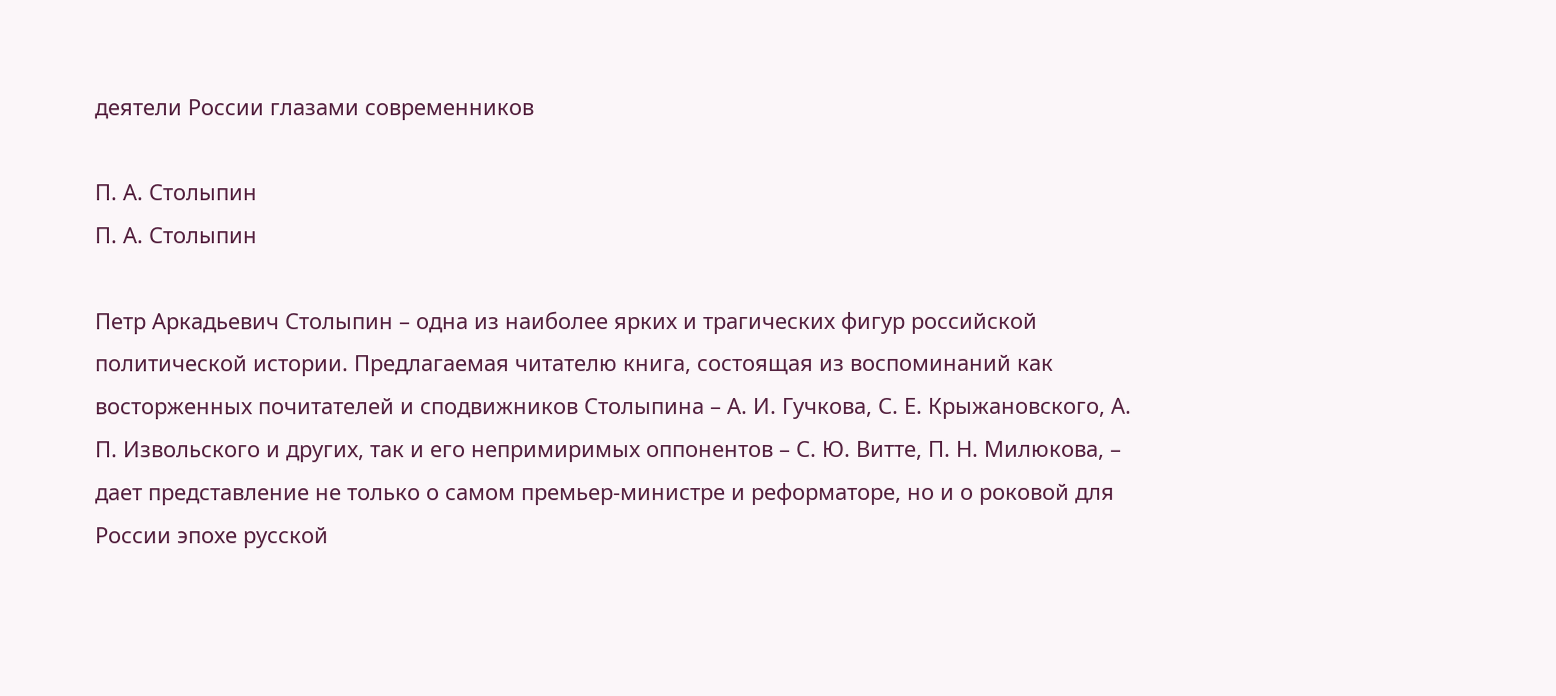деятели России глазами современников

П. А. Столыпин
П. А. Столыпин

Петр Аркадьевич Столыпин – одна из наиболее ярких и трагических фигур российской политической истории. Предлагаемая читателю книга, состоящая из воспоминаний как восторженных почитателей и сподвижников Столыпина – А. И. Гучкова, С. Е. Крыжановского, А. П. Извольского и других, так и его непримиримых оппонентов – С. Ю. Витте, П. Н. Милюкова, – дает представление не только о самом премьер-министре и реформаторе, но и о роковой для России эпохе русской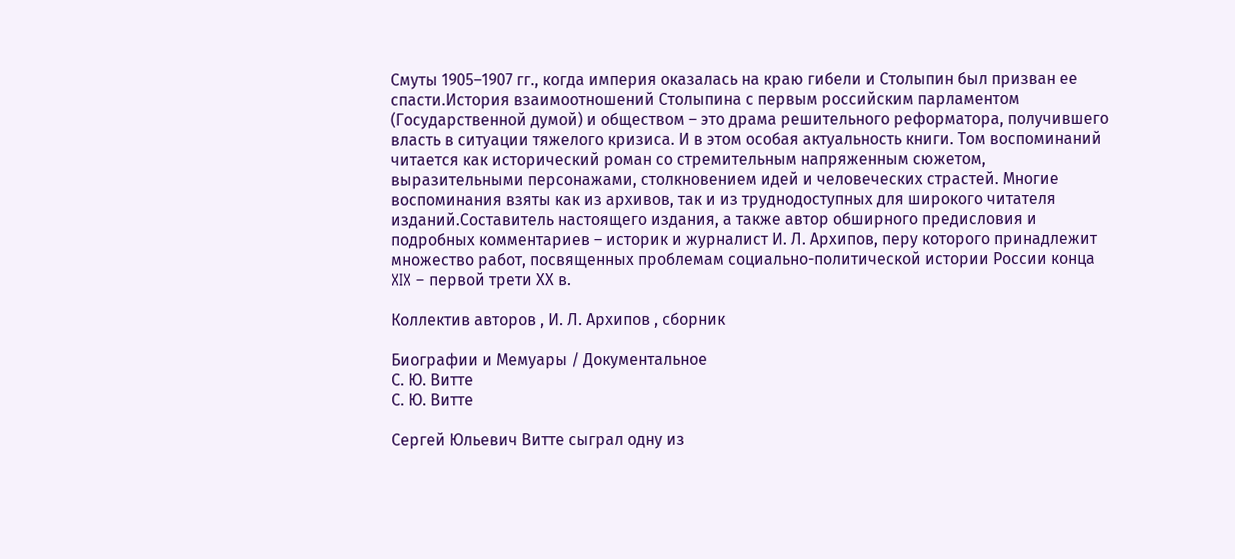Смуты 1905–1907 гг., когда империя оказалась на краю гибели и Столыпин был призван ее спасти.История взаимоотношений Столыпина с первым российским парламентом (Государственной думой) и обществом – это драма решительного реформатора, получившего власть в ситуации тяжелого кризиса. И в этом особая актуальность книги. Том воспоминаний читается как исторический роман со стремительным напряженным сюжетом, выразительными персонажами, столкновением идей и человеческих страстей. Многие воспоминания взяты как из архивов, так и из труднодоступных для широкого читателя изданий.Составитель настоящего издания, а также автор обширного предисловия и подробных комментариев – историк и журналист И. Л. Архипов, перу которого принадлежит множество работ, посвященных проблемам социально-политической истории России конца XIX – первой трети ХХ в.

Коллектив авторов , И. Л. Архипов , сборник

Биографии и Мемуары / Документальное
С. Ю. Витте
С. Ю. Витте

Сергей Юльевич Витте сыграл одну из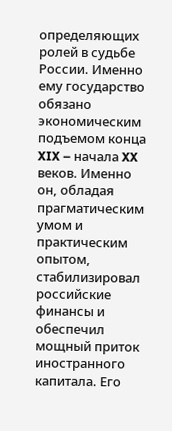определяющих ролей в судьбе России. Именно ему государство обязано экономическим подъемом конца XIX – начала XX веков. Именно он, обладая прагматическим умом и практическим опытом, стабилизировал российские финансы и обеспечил мощный приток иностранного капитала. Его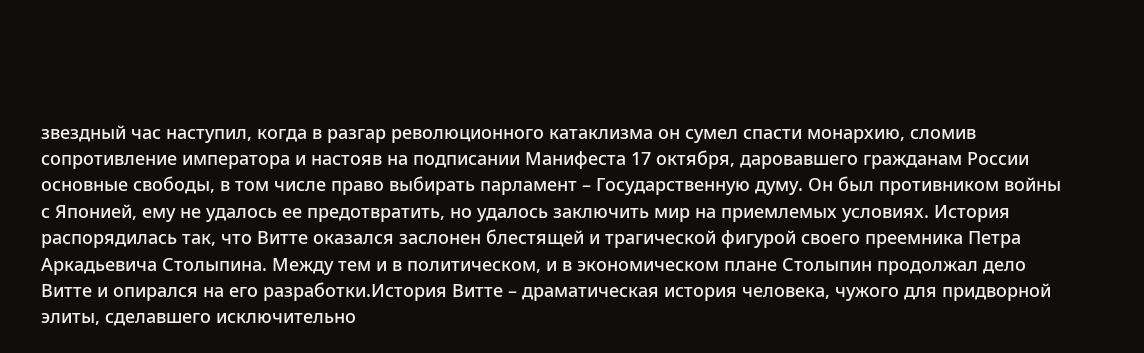звездный час наступил, когда в разгар революционного катаклизма он сумел спасти монархию, сломив сопротивление императора и настояв на подписании Манифеста 17 октября, даровавшего гражданам России основные свободы, в том числе право выбирать парламент – Государственную думу. Он был противником войны с Японией, ему не удалось ее предотвратить, но удалось заключить мир на приемлемых условиях. История распорядилась так, что Витте оказался заслонен блестящей и трагической фигурой своего преемника Петра Аркадьевича Столыпина. Между тем и в политическом, и в экономическом плане Столыпин продолжал дело Витте и опирался на его разработки.История Витте – драматическая история человека, чужого для придворной элиты, сделавшего исключительно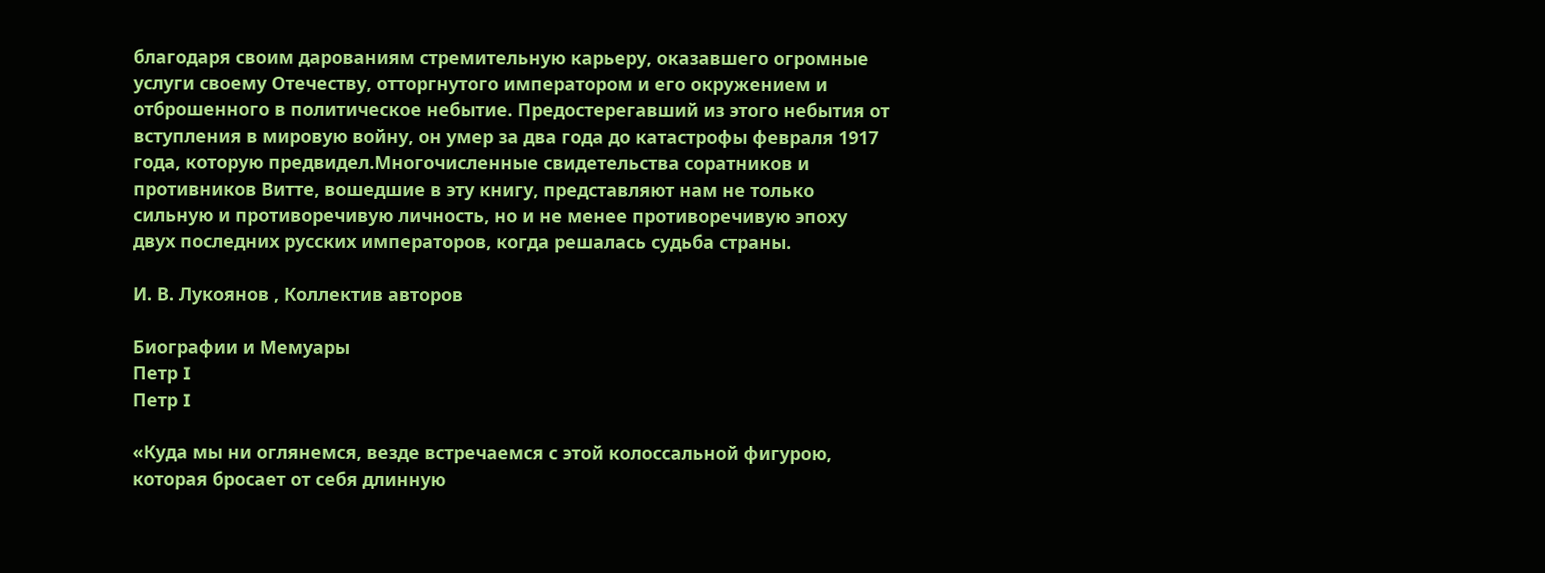благодаря своим дарованиям стремительную карьеру, оказавшего огромные услуги своему Отечеству, отторгнутого императором и его окружением и отброшенного в политическое небытие. Предостерегавший из этого небытия от вступления в мировую войну, он умер за два года до катастрофы февраля 1917 года, которую предвидел.Многочисленные свидетельства соратников и противников Витте, вошедшие в эту книгу, представляют нам не только сильную и противоречивую личность, но и не менее противоречивую эпоху двух последних русских императоров, когда решалась судьба страны.

И. В. Лукоянов , Коллектив авторов

Биографии и Мемуары
Петр I
Петр I

«Куда мы ни оглянемся, везде встречаемся с этой колоссальной фигурою, которая бросает от себя длинную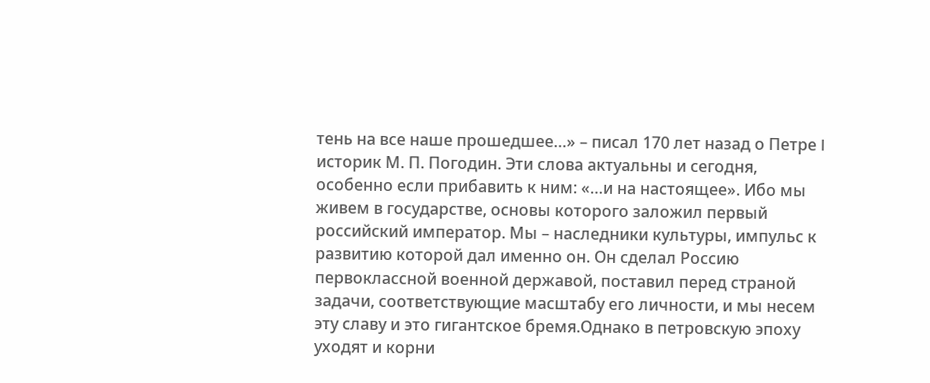тень на все наше прошедшее…» – писал 170 лет назад о Петре I историк М. П. Погодин. Эти слова актуальны и сегодня, особенно если прибавить к ним: «…и на настоящее». Ибо мы живем в государстве, основы которого заложил первый российский император. Мы – наследники культуры, импульс к развитию которой дал именно он. Он сделал Россию первоклассной военной державой, поставил перед страной задачи, соответствующие масштабу его личности, и мы несем эту славу и это гигантское бремя.Однако в петровскую эпоху уходят и корни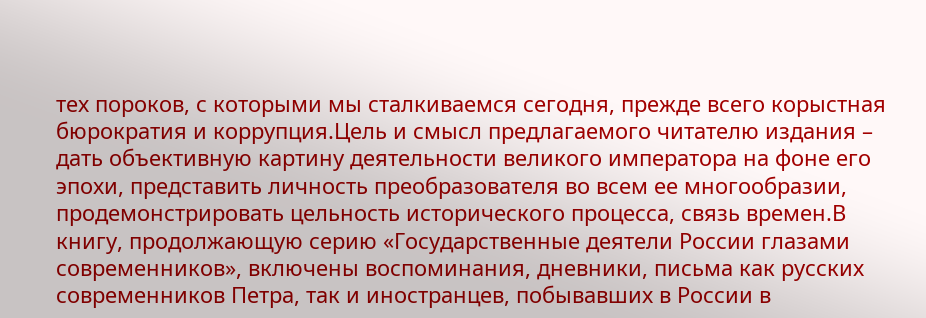тех пороков, с которыми мы сталкиваемся сегодня, прежде всего корыстная бюрократия и коррупция.Цель и смысл предлагаемого читателю издания – дать объективную картину деятельности великого императора на фоне его эпохи, представить личность преобразователя во всем ее многообразии, продемонстрировать цельность исторического процесса, связь времен.В книгу, продолжающую серию «Государственные деятели России глазами современников», включены воспоминания, дневники, письма как русских современников Петра, так и иностранцев, побывавших в России в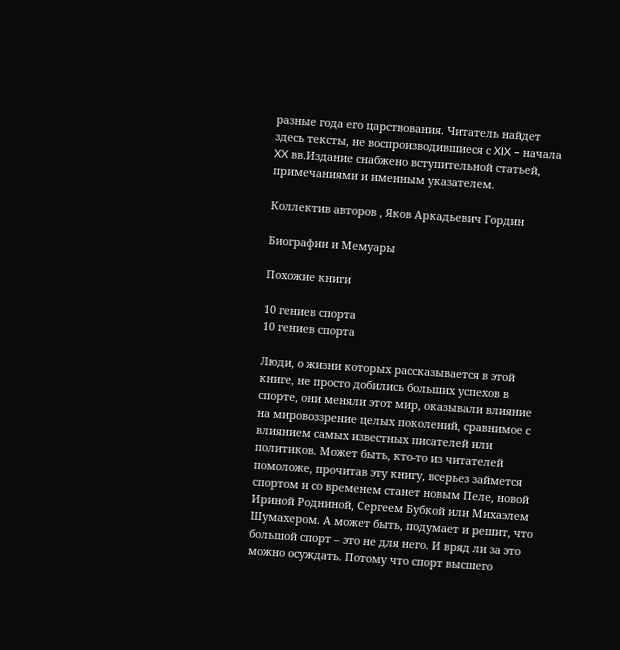разные года его царствования. Читатель найдет здесь тексты, не воспроизводившиеся с XIX – начала XX вв.Издание снабжено вступительной статьей, примечаниями и именным указателем.

Коллектив авторов , Яков Аркадьевич Гордин

Биографии и Мемуары

Похожие книги

10 гениев спорта
10 гениев спорта

Люди, о жизни которых рассказывается в этой книге, не просто добились больших успехов в спорте, они меняли этот мир, оказывали влияние на мировоззрение целых поколений, сравнимое с влиянием самых известных писателей или политиков. Может быть, кто-то из читателей помоложе, прочитав эту книгу, всерьез займется спортом и со временем станет новым Пеле, новой Ириной Родниной, Сергеем Бубкой или Михаэлем Шумахером. А может быть, подумает и решит, что большой спорт – это не для него. И вряд ли за это можно осуждать. Потому что спорт высшего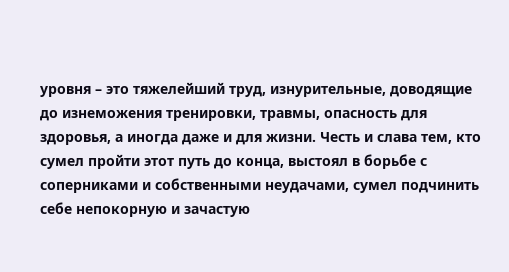уровня – это тяжелейший труд, изнурительные, доводящие до изнеможения тренировки, травмы, опасность для здоровья, а иногда даже и для жизни. Честь и слава тем, кто сумел пройти этот путь до конца, выстоял в борьбе с соперниками и собственными неудачами, сумел подчинить себе непокорную и зачастую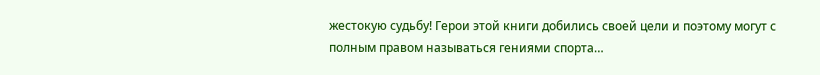жестокую судьбу! Герои этой книги добились своей цели и поэтому могут с полным правом называться гениями спорта…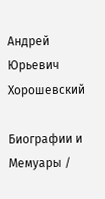Андрей Юрьевич Хорошевский

Биографии и Мемуары /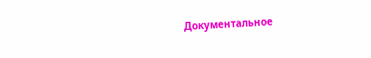Документальное